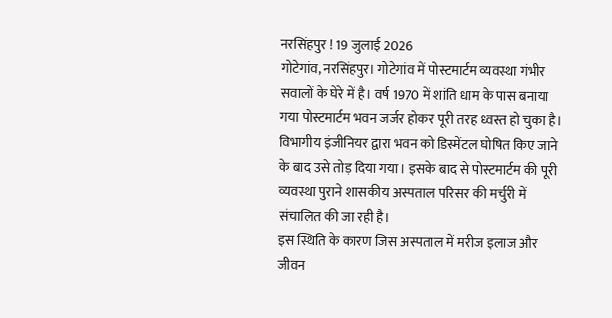नरसिंहपुर ! 19 जुलाई 2026
गोटेगांव, नरसिंहपुर। गोटेगांव में पोस्टमार्टम व्यवस्था गंभीर सवालों के घेरे में है। वर्ष 1970 में शांति धाम के पास बनाया गया पोस्टमार्टम भवन जर्जर होकर पूरी तरह ध्वस्त हो चुका है। विभागीय इंजीनियर द्वारा भवन को डिस्मेंटल घोषित किए जाने के बाद उसे तोड़ दिया गया। इसके बाद से पोस्टमार्टम की पूरी व्यवस्था पुराने शासकीय अस्पताल परिसर की मर्चुरी में संचालित की जा रही है।
इस स्थिति के कारण जिस अस्पताल में मरीज इलाज और जीवन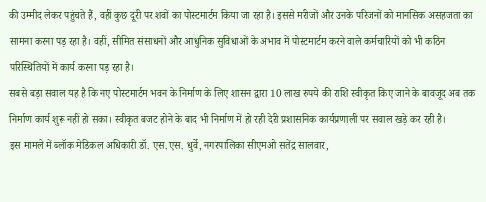की उम्मीद लेकर पहुंचते हैं, वहीं कुछ दूरी पर शवों का पोस्टमार्टम किया जा रहा है। इससे मरीजों और उनके परिजनों को मानसिक असहजता का सामना करना पड़ रहा है। वहीं, सीमित संसाधनों और आधुनिक सुविधाओं के अभाव में पोस्टमार्टम करने वाले कर्मचारियों को भी कठिन परिस्थितियों में कार्य करना पड़ रहा है।
सबसे बड़ा सवाल यह है कि नए पोस्टमार्टम भवन के निर्माण के लिए शासन द्वारा 10 लाख रुपये की राशि स्वीकृत किए जाने के बावजूद अब तक निर्माण कार्य शुरू नहीं हो सका। स्वीकृत बजट होने के बाद भी निर्माण में हो रही देरी प्रशासनिक कार्यप्रणाली पर सवाल खड़े कर रही है।
इस मामले में ब्लॉक मेडिकल अधिकारी डॉ. एस.एस. धुर्वे, नगरपालिका सीएमओ सतेंद्र सालवार,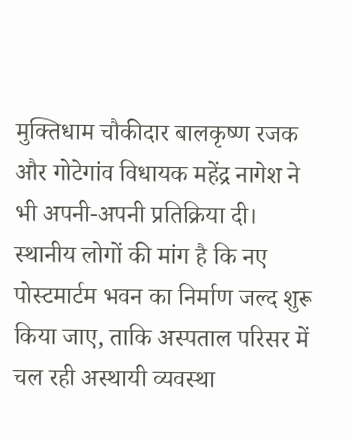मुक्तिधाम चौकीदार बालकृष्ण रजक और गोटेगांव विधायक महेंद्र नागेश ने भी अपनी-अपनी प्रतिक्रिया दी।
स्थानीय लोगों की मांग है कि नए पोस्टमार्टम भवन का निर्माण जल्द शुरू किया जाए, ताकि अस्पताल परिसर में चल रही अस्थायी व्यवस्था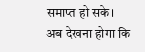समाप्त हो सके।
अब देखना होगा कि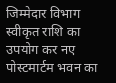जिम्मेदार विभाग स्वीकृत राशि का उपयोग कर नए पोस्टमार्टम भवन का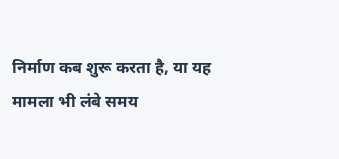निर्माण कब शुरू करता है, या यह मामला भी लंबे समय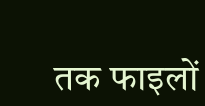तक फाइलों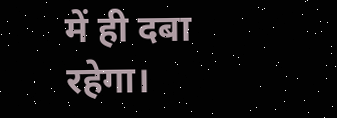में ही दबा रहेगा।